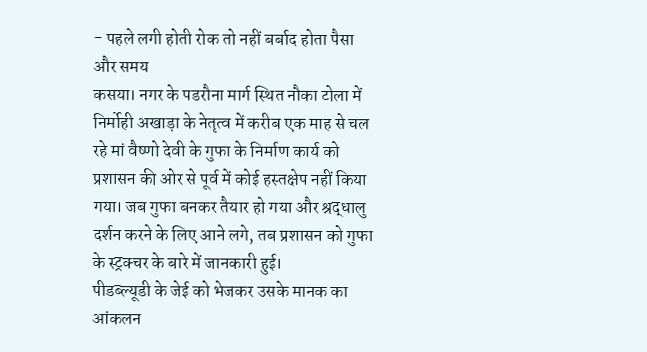- पहले लगी होती रोक तो नहीं बर्बाद होता पैसा और समय
कसया। नगर के पडरौना मार्ग स्थित नौका टोला में निर्मोही अखाड़ा के नेतृत्व में करीब एक माह से चल रहे मां वैष्णो देवी के गुफा के निर्माण कार्य को प्रशासन की ओर से पूर्व में कोई हस्तक्षेप नहीं किया गया। जब गुफा बनकर तैयार हो गया और श्रद्धालु दर्शन करने के लिए आने लगे, तब प्रशासन को गुफा के स्ट्रक्चर के बारे में जानकारी हुई।
पीडब्ल्यूडी के जेई को भेजकर उसके मानक का आंकलन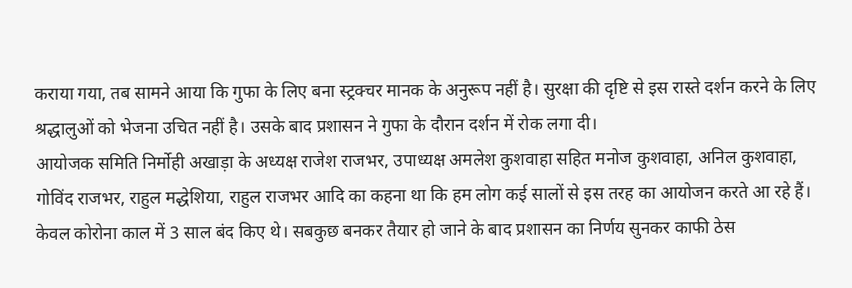कराया गया, तब सामने आया कि गुफा के लिए बना स्ट्रक्चर मानक के अनुरूप नहीं है। सुरक्षा की दृष्टि से इस रास्ते दर्शन करने के लिए श्रद्धालुओं को भेजना उचित नहीं है। उसके बाद प्रशासन ने गुफा के दौरान दर्शन में रोक लगा दी।
आयोजक समिति निर्मोही अखाड़ा के अध्यक्ष राजेश राजभर, उपाध्यक्ष अमलेश कुशवाहा सहित मनोज कुशवाहा, अनिल कुशवाहा, गोविंद राजभर, राहुल मद्धेशिया, राहुल राजभर आदि का कहना था कि हम लोग कई सालों से इस तरह का आयोजन करते आ रहे हैं। केवल कोरोना काल में 3 साल बंद किए थे। सबकुछ बनकर तैयार हो जाने के बाद प्रशासन का निर्णय सुनकर काफी ठेस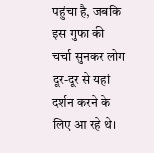पहुंचा है, जबकि इस गुफा की चर्चा सुनकर लोग दूर-दूर से यहां दर्शन करने के लिए आ रहे थे।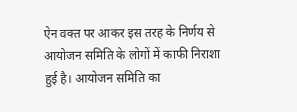ऐन वक्त पर आकर इस तरह के निर्णय से आयोजन समिति के लोगों में काफी निराशा हुई है। आयोजन समिति का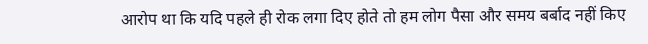आरोप था कि यदि पहले ही रोक लगा दिए होते तो हम लोग पैसा और समय बर्बाद नहीं किए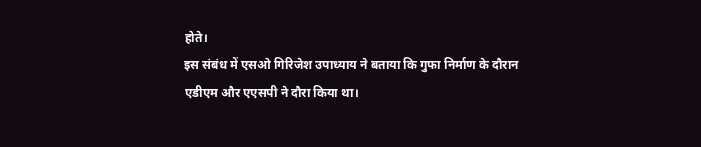होते।
इस संबंध में एसओ गिरिजेश उपाध्याय ने बताया कि गुफा निर्माण के दौरान एडीएम और एएसपी ने दौरा किया था।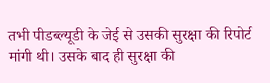तभी पीडब्ल्यूडी के जेई से उसकी सुरक्षा की रिपोर्ट मांगी थी। उसके बाद ही सुरक्षा की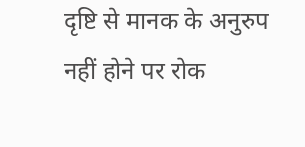दृष्टि से मानक के अनुरुप नहीं होने पर रोक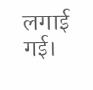लगाई गई।